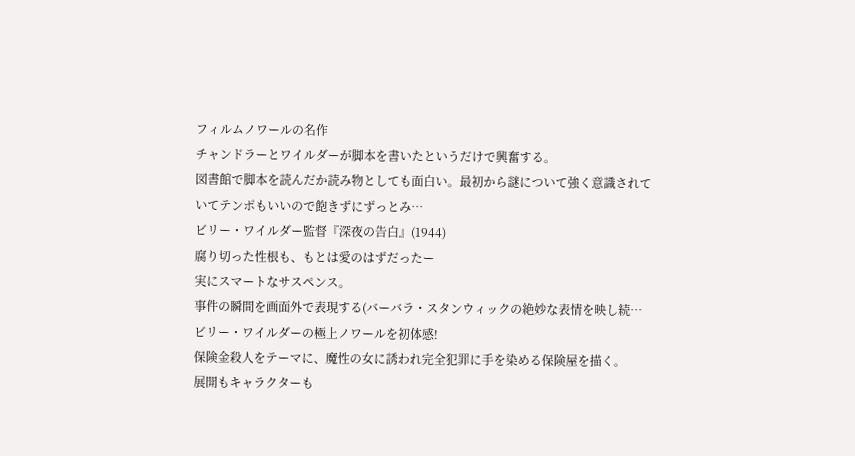フィルムノワールの名作
チャンドラーとワイルダーが脚本を書いたというだけで興奮する。
図書館で脚本を読んだか読み物としても面白い。最初から謎について強く意識されていてテンポもいいので飽きずにずっとみ…
ビリー・ワイルダー監督『深夜の告白』(1944)
腐り切った性根も、もとは愛のはずだったー
実にスマートなサスペンス。
事件の瞬間を画面外で表現する(バーバラ・スタンウィックの絶妙な表情を映し続…
ビリー・ワイルダーの極上ノワールを初体感!
保険金殺人をテーマに、魔性の女に誘われ完全犯罪に手を染める保険屋を描く。
展開もキャラクターも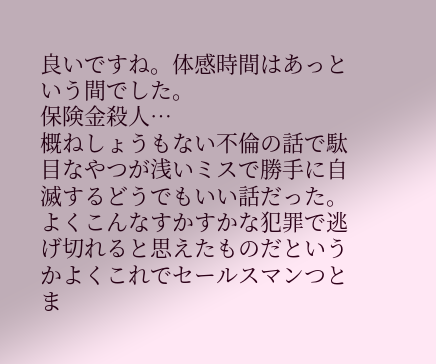良いですね。体感時間はあっという間でした。
保険金殺人…
概ねしょうもない不倫の話で駄目なやつが浅いミスで勝手に自滅するどうでもいい話だった。よくこんなすかすかな犯罪で逃げ切れると思えたものだというかよくこれでセールスマンつとま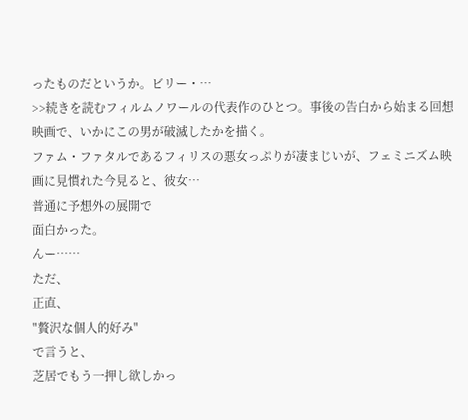ったものだというか。ビリー・…
>>続きを読むフィルムノワールの代表作のひとつ。事後の告白から始まる回想映画で、いかにこの男が破滅したかを描く。
ファム・ファタルであるフィリスの悪女っぷりが凄まじいが、フェミニズム映画に見慣れた今見ると、彼女…
普通に予想外の展開で
面白かった。
んー……
ただ、
正直、
"贅沢な個人的好み"
で言うと、
芝居でもう一押し欲しかっ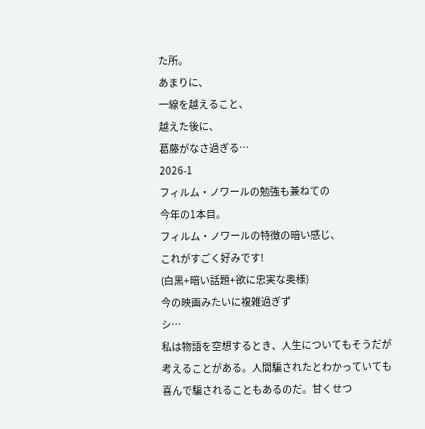た所。
あまりに、
一線を越えること、
越えた後に、
葛藤がなさ過ぎる…
2026-1
フィルム・ノワールの勉強も兼ねての
今年の1本目。
フィルム・ノワールの特徴の暗い感じ、
これがすごく好みです!
(白黒+暗い話題+欲に忠実な奥様)
今の映画みたいに複雑過ぎず
シ…
私は物語を空想するとき、人生についてもそうだが考えることがある。人間騙されたとわかっていても喜んで騙されることもあるのだ。甘くせつ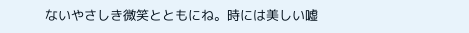ないやさしき微笑とともにね。時には美しい嘘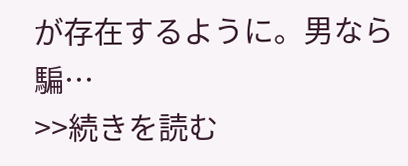が存在するように。男なら騙…
>>続きを読む